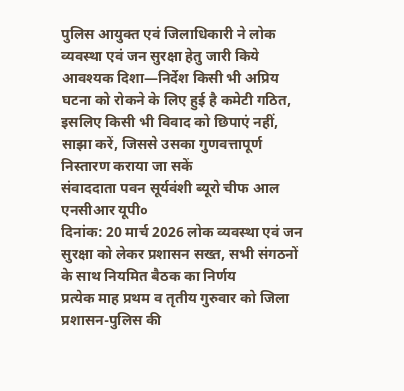पुलिस आयुक्त एवं जिलाधिकारी ने लोक व्यवस्था एवं जन सुरक्षा हेतु जारी किये आवश्यक दिशा—निर्देश किसी भी अप्रिय घटना को रोकने के लिए हुई है कमेटी गठित, इसलिए किसी भी विवाद को छिपाएं नहीं, साझा करें, जिससे उसका गुणवत्तापूर्ण निस्तारण कराया जा सकें
संवाददाता पवन सूर्यवंशी ब्यूरो चीफ आल एनसीआर यूपी०
दिनांक: 20 मार्च 2026 लोक व्यवस्था एवं जन सुरक्षा को लेकर प्रशासन सख्त, सभी संगठनों के साथ नियमित बैठक का निर्णय
प्रत्येक माह प्रथम व तृतीय गुरुवार को जिला प्रशासन-पुलिस की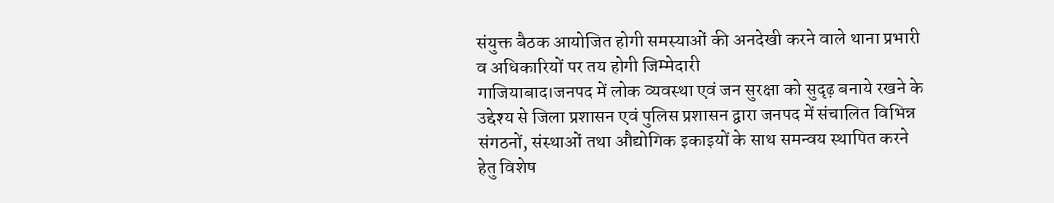संयुक्त बैठक आयोजित होगी समस्याओं की अनदेखी करने वाले थाना प्रभारी व अधिकारियों पर तय होगी जिम्मेदारी
गाजियाबाद।जनपद में लोक व्यवस्था एवं जन सुरक्षा को सुदृढ़ बनाये रखने के उद्देश्य से जिला प्रशासन एवं पुलिस प्रशासन द्वारा जनपद में संचालित विभिन्न संगठनों, संस्थाओं तथा औद्योगिक इकाइयों के साथ समन्वय स्थापित करने हेतु विशेष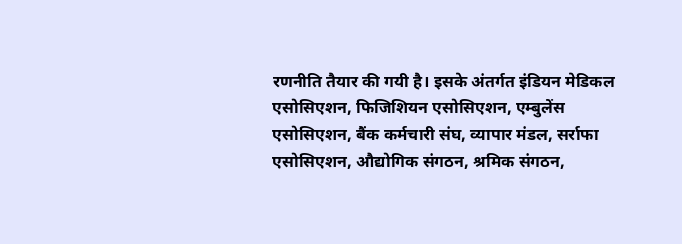रणनीति तैयार की गयी है। इसके अंतर्गत इंडियन मेडिकल एसोसिएशन, फिजिशियन एसोसिएशन, एम्बुलेंस एसोसिएशन, बैंक कर्मचारी संघ, व्यापार मंडल, सर्राफा एसोसिएशन, औद्योगिक संगठन, श्रमिक संगठन,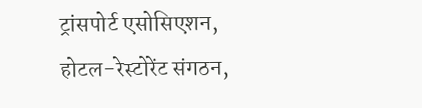ट्रांसपोर्ट एसोसिएशन, होटल-रेस्टोरेंट संगठन,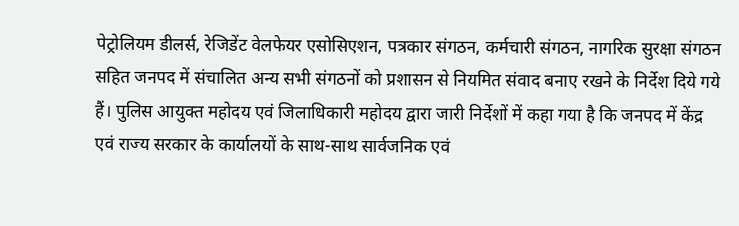पेट्रोलियम डीलर्स, रेजिडेंट वेलफेयर एसोसिएशन, पत्रकार संगठन, कर्मचारी संगठन, नागरिक सुरक्षा संगठन सहित जनपद में संचालित अन्य सभी संगठनों को प्रशासन से नियमित संवाद बनाए रखने के निर्देश दिये गये हैं। पुलिस आयुक्त महोदय एवं जिलाधिकारी महोदय द्वारा जारी निर्देशों में कहा गया है कि जनपद में केंद्र एवं राज्य सरकार के कार्यालयों के साथ-साथ सार्वजनिक एवं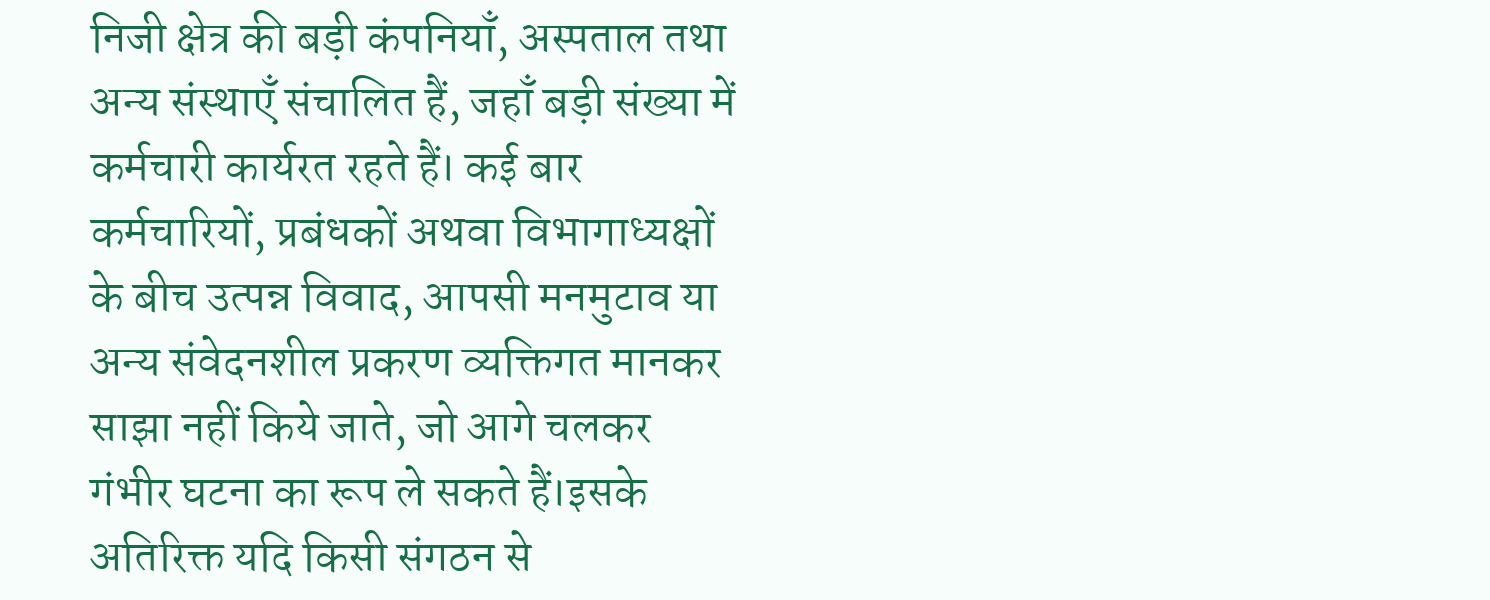निजी क्षेत्र की बड़ी कंपनियाँ, अस्पताल तथा अन्य संस्थाएँ संचालित हैं, जहाँ बड़ी संख्या में कर्मचारी कार्यरत रहते हैं। कई बार कर्मचारियों, प्रबंधकों अथवा विभागाध्यक्षों के बीच उत्पन्न विवाद, आपसी मनमुटाव या अन्य संवेदनशील प्रकरण व्यक्तिगत मानकर साझा नहीं किये जाते, जो आगे चलकर गंभीर घटना का रूप ले सकते हैं।इसके अतिरिक्त यदि किसी संगठन से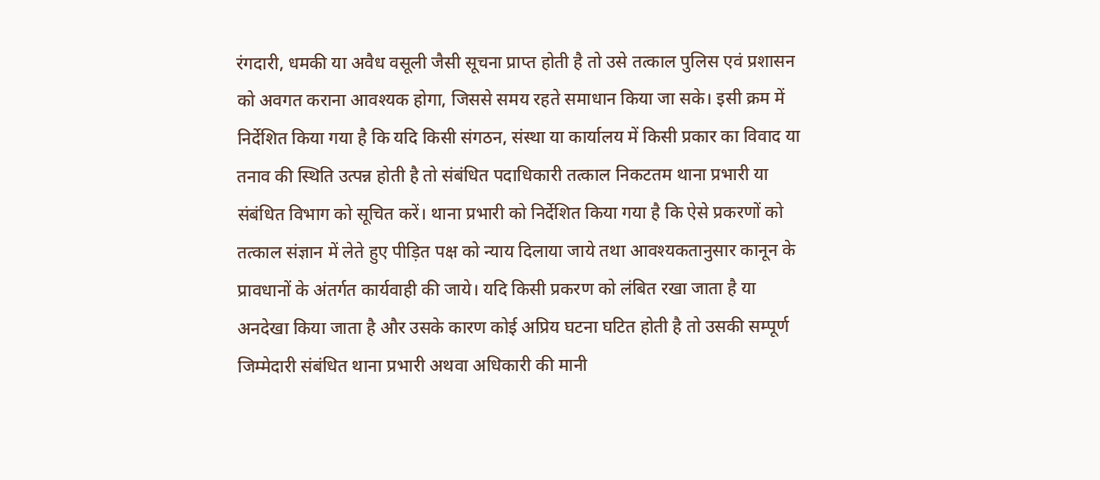रंगदारी, धमकी या अवैध वसूली जैसी सूचना प्राप्त होती है तो उसे तत्काल पुलिस एवं प्रशासन को अवगत कराना आवश्यक होगा, जिससे समय रहते समाधान किया जा सके। इसी क्रम में निर्देशित किया गया है कि यदि किसी संगठन, संस्था या कार्यालय में किसी प्रकार का विवाद या तनाव की स्थिति उत्पन्न होती है तो संबंधित पदाधिकारी तत्काल निकटतम थाना प्रभारी या संबंधित विभाग को सूचित करें। थाना प्रभारी को निर्देशित किया गया है कि ऐसे प्रकरणों को तत्काल संज्ञान में लेते हुए पीड़ित पक्ष को न्याय दिलाया जाये तथा आवश्यकतानुसार कानून के प्रावधानों के अंतर्गत कार्यवाही की जाये। यदि किसी प्रकरण को लंबित रखा जाता है या अनदेखा किया जाता है और उसके कारण कोई अप्रिय घटना घटित होती है तो उसकी सम्पूर्ण जिम्मेदारी संबंधित थाना प्रभारी अथवा अधिकारी की मानी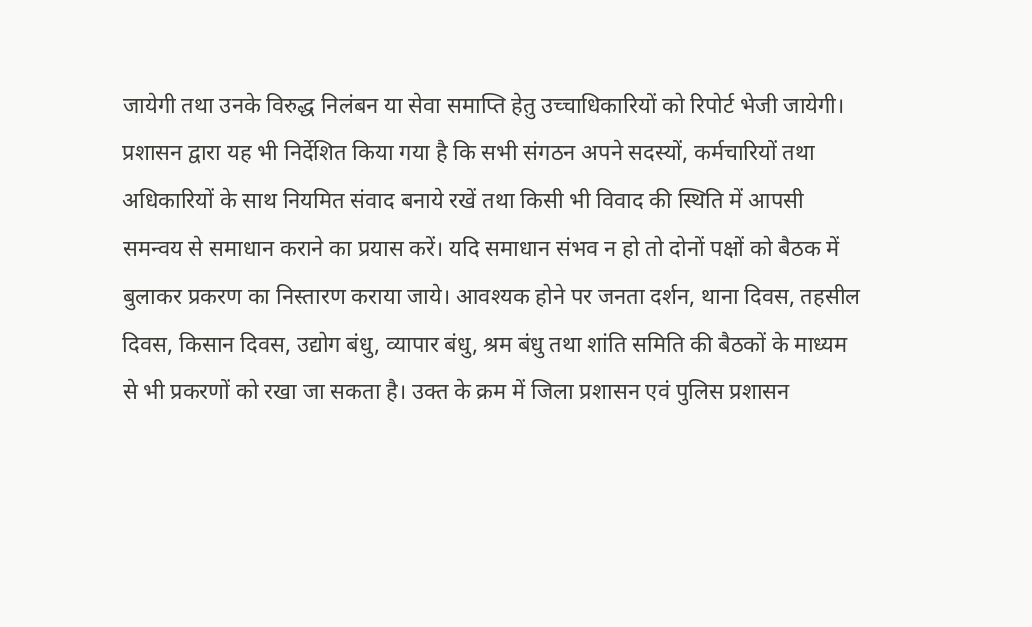जायेगी तथा उनके विरुद्ध निलंबन या सेवा समाप्ति हेतु उच्चाधिकारियों को रिपोर्ट भेजी जायेगी। प्रशासन द्वारा यह भी निर्देशित किया गया है कि सभी संगठन अपने सदस्यों, कर्मचारियों तथा अधिकारियों के साथ नियमित संवाद बनाये रखें तथा किसी भी विवाद की स्थिति में आपसी समन्वय से समाधान कराने का प्रयास करें। यदि समाधान संभव न हो तो दोनों पक्षों को बैठक में बुलाकर प्रकरण का निस्तारण कराया जाये। आवश्यक होने पर जनता दर्शन, थाना दिवस, तहसील दिवस, किसान दिवस, उद्योग बंधु, व्यापार बंधु, श्रम बंधु तथा शांति समिति की बैठकों के माध्यम से भी प्रकरणों को रखा जा सकता है। उक्त के क्रम में जिला प्रशासन एवं पुलिस प्रशासन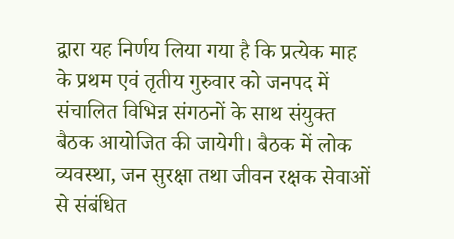द्वारा यह निर्णय लिया गया है कि प्रत्येक माह के प्रथम एवं तृतीय गुरुवार को जनपद में संचालित विभिन्न संगठनों के साथ संयुक्त बैठक आयोजित की जायेगी। बैठक में लोक व्यवस्था, जन सुरक्षा तथा जीवन रक्षक सेवाओं से संबंधित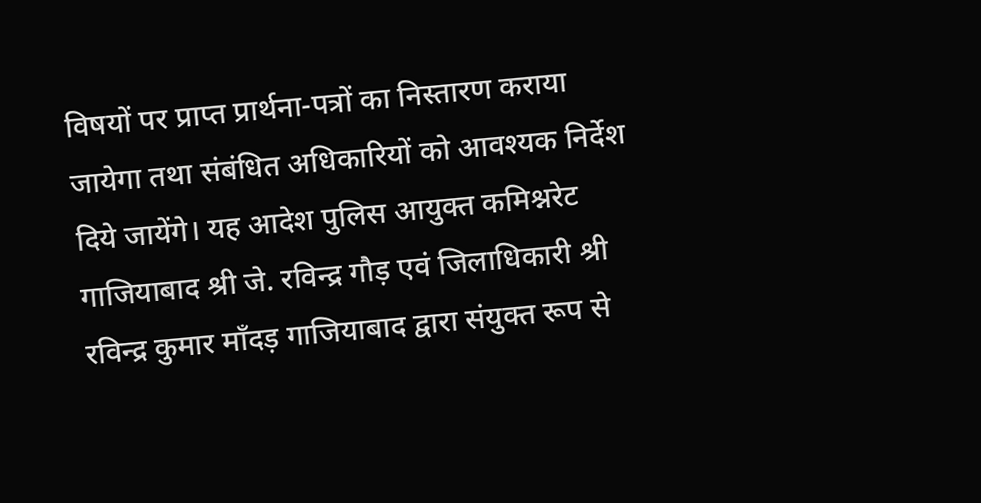विषयों पर प्राप्त प्रार्थना-पत्रों का निस्तारण कराया जायेगा तथा संबंधित अधिकारियों को आवश्यक निर्देश दिये जायेंगे। यह आदेश पुलिस आयुक्त कमिश्नरेट गाजियाबाद श्री जे. रविन्द्र गौड़ एवं जिलाधिकारी श्री रविन्द्र कुमार मॉंदड़ गाजियाबाद द्वारा संयुक्त रूप से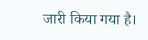जारी किया गया है।